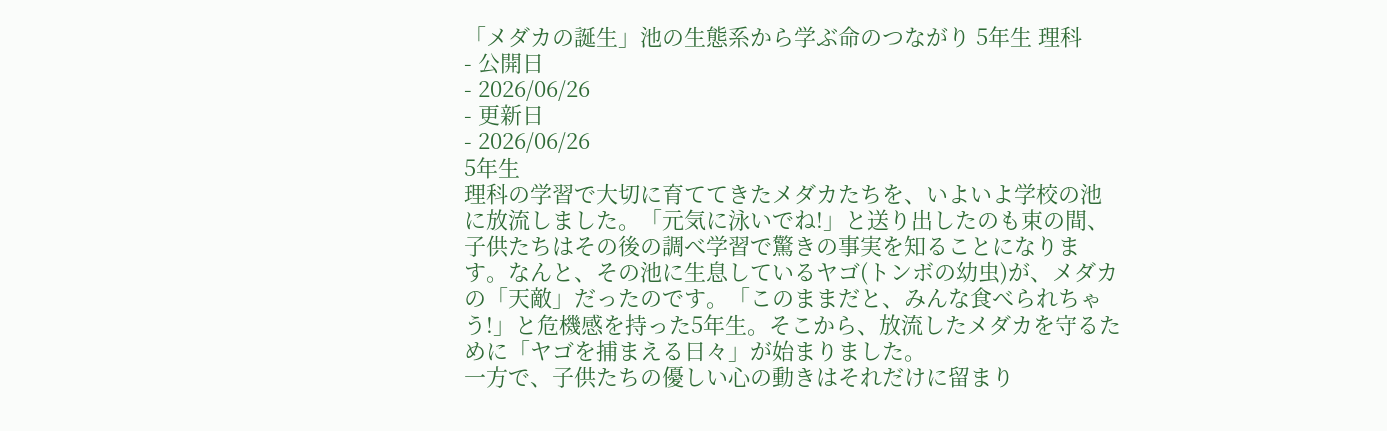「メダカの誕生」池の生態系から学ぶ命のつながり 5年生 理科
- 公開日
- 2026/06/26
- 更新日
- 2026/06/26
5年生
理科の学習で大切に育ててきたメダカたちを、いよいよ学校の池に放流しました。「元気に泳いでね!」と送り出したのも束の間、子供たちはその後の調べ学習で驚きの事実を知ることになります。なんと、その池に生息しているヤゴ(トンボの幼虫)が、メダカの「天敵」だったのです。「このままだと、みんな食べられちゃう!」と危機感を持った5年生。そこから、放流したメダカを守るために「ヤゴを捕まえる日々」が始まりました。
一方で、子供たちの優しい心の動きはそれだけに留まり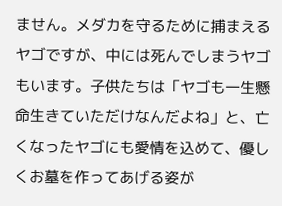ません。メダカを守るために捕まえるヤゴですが、中には死んでしまうヤゴもいます。子供たちは「ヤゴも一生懸命生きていただけなんだよね」と、亡くなったヤゴにも愛情を込めて、優しくお墓を作ってあげる姿が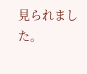見られました。